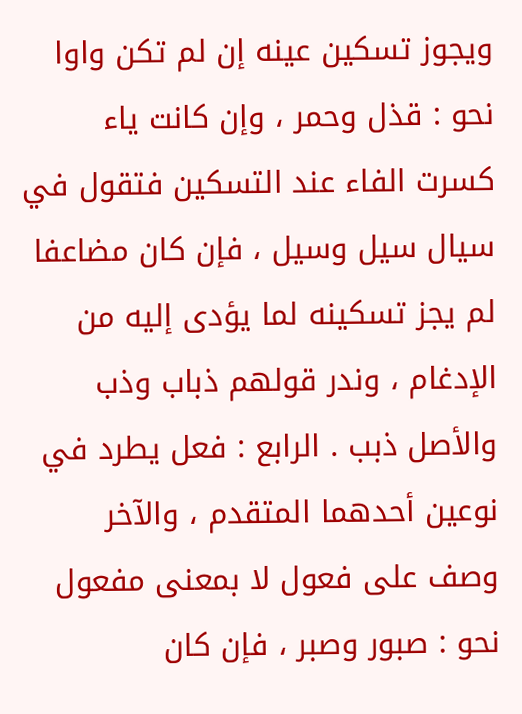ويجوز تسكين عينه إن لم تكن واوا نحو : قذل وحمر ، وإن كانت ياء كسرت الفاء عند التسكين فتقول في سيال سيل وسيل ، فإن كان مضاعفا لم يجز تسكينه لما يؤدى إليه من الإدغام ، وندر قولهم ذباب وذب والأصل ذبب . الرابع : فعل يطرد في نوعين أحدهما المتقدم ، والآخر وصف على فعول لا بمعنى مفعول نحو : صبور وصبر ، فإن كان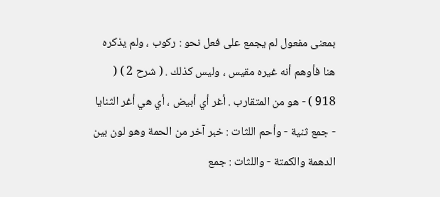بمعنى مفعول لم يجمع على فعل نحو : ركوب ، ولم يذكره هنا فأوهم أنه غيره مقيس ، وليس كذلك . ( شرح 2 ) ( 918 ) - هو من المتقارب . أغر أي أبيض ، أي هي أغر الثنايا - جمع ثنية - وأحم اللثات : خبر آخر من الحمة وهو لون بين الدهمة والكمتة - واللثات : جمع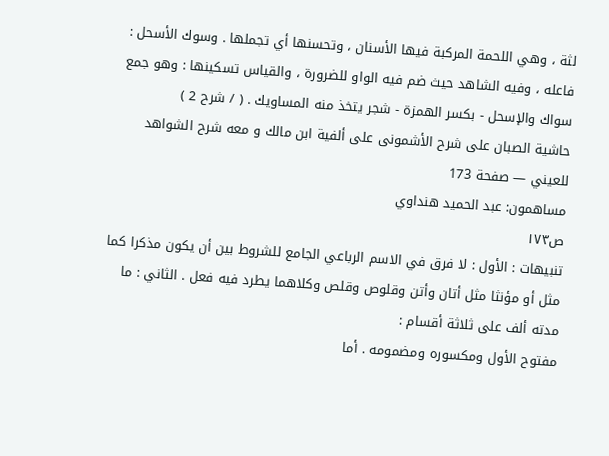لثة ، وهي اللحمة المركبة فيها الأسنان ، وتحسنها أي تجملها . وسوك الأسحل : فاعله ، وفيه الشاهد حيث ضم فيه الواو للضرورة ، والقياس تسكينها : وهو جمع سواك والإسحل - بكسر الهمزة - شجر يتخذ منه المساويك . ( / شرح 2 )
حاشية الصبان على شرح الأشمونى على ألفية ابن مالك و معه شرح الشواهد للعيني — صفحة 173
مساهمون: عبد الحميد هنداوي
ص١٧٣
تنبيهات : الأول : لا فرق في الاسم الرباعي الجامع للشروط بين أن يكون مذكرا كما مثل أو مؤنثا مثل أتان وأتن وقلوص وقلص وكلاهما يطرد فيه فعل . الثاني : ما مدته ألف على ثلاثة أقسام :
مفتوح الأول ومكسوره ومضمومه . أما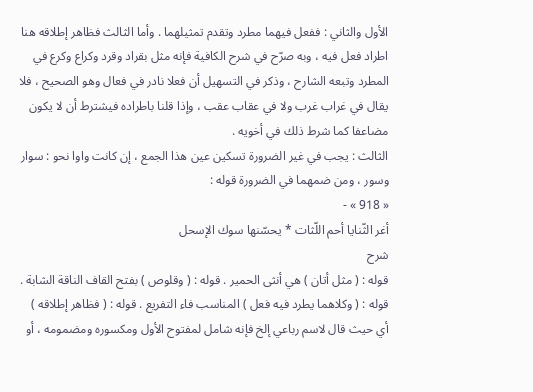الأول والثاني : ففعل فيهما مطرد وتقدم تمثيلهما . وأما الثالث فظاهر إطلاقه هنا اطراد فعل فيه ، وبه صرّح في شرح الكافية فإنه مثل بقراد وقرد وكراع وكرع في المطرد وتبعه الشارح ، وذكر في التسهيل أن فعلا نادر في فعال وهو الصحيح ، فلا يقال في غراب غرب ولا في عقاب عقب ، وإذا قلنا باطراده فيشترط أن لا يكون مضاعفا كما شرط ذلك في أخويه .
الثالث : يجب في غير الضرورة تسكين عين هذا الجمع ، إن كانت واوا نحو : سوار وسور ، ومن ضمهما في الضرورة قوله :
« 918 » -
أغر الثّنايا أحم اللّثات * يحسّنها سوك الإسحل
شرح
قوله : ( مثل أتان ) هي أنثى الحمير . قوله : ( وقلوص ) بفتح القاف الناقة الشابة . قوله : ( وكلاهما يطرد فيه فعل ) المناسب فاء التفريع . قوله : ( فظاهر إطلاقه ) أي حيث قال لاسم رباعي إلخ فإنه شامل لمفتوح الأول ومكسوره ومضمومه ، أو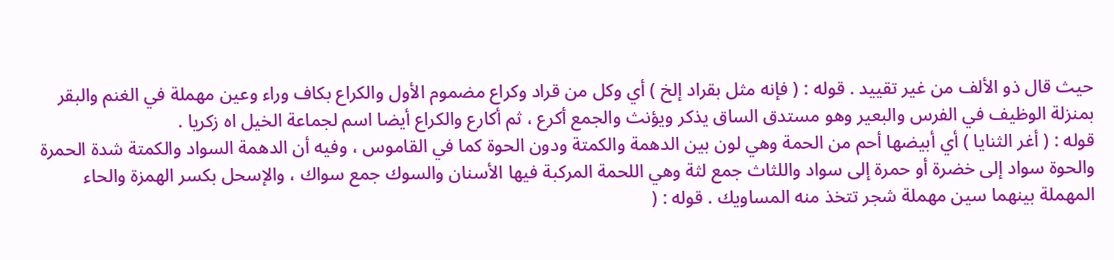حيث قال ذو الألف من غير تقييد . قوله : ( فإنه مثل بقراد إلخ ) أي وكل من قراد وكراع مضموم الأول والكراع بكاف وراء وعين مهملة في الغنم والبقر بمنزلة الوظيف في الفرس والبعير وهو مستدق الساق يذكر ويؤنث والجمع أكرع ، ثم أكارع والكراع أيضا اسم لجماعة الخيل اه زكريا .
قوله : ( أغر الثنايا ) أي أبيضها أحم من الحمة وهي لون بين الدهمة والكمتة ودون الحوة كما في القاموس ، وفيه أن الدهمة السواد والكمتة شدة الحمرة والحوة سواد إلى خضرة أو حمرة إلى سواد واللثاث جمع لثة وهي اللحمة المركبة فيها الأسنان والسوك جمع سواك ، والإسحل بكسر الهمزة والحاء المهملة بينهما سين مهملة شجر تتخذ منه المساويك . قوله : (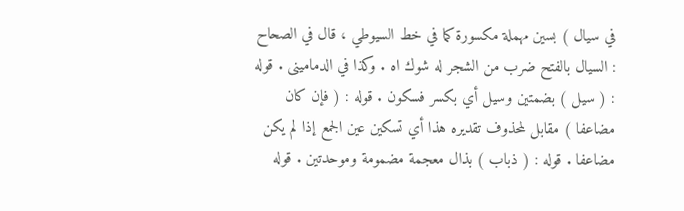في سيال ) بسين مهملة مكسورة كما في خط السيوطي ، قال في الصحاح : السيال بالفتح ضرب من الشجر له شوك اه . وكذا في الدمامينى . قوله : ( سيل ) بضمتين وسيل أي بكسر فسكون . قوله : ( فإن كان مضاعفا ) مقابل لمحذوف تقديره هذا أي تسكين عين الجمع إذا لم يكن مضاعفا . قوله : ( ذباب ) بذال معجمة مضمومة وموحدتين . قوله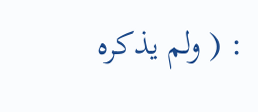: ( ولم يذكره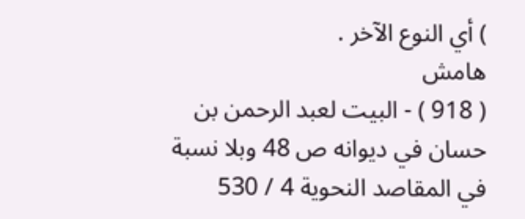) أي النوع الآخر .
هامش
( 918 ) - البيت لعبد الرحمن بن حسان في ديوانه ص 48 وبلا نسبة في المقاصد النحوية 4 / 530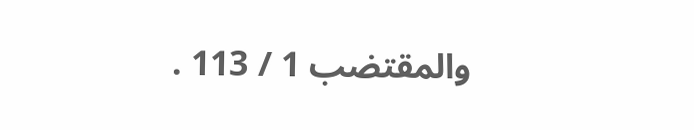والمقتضب 1 / 113 .